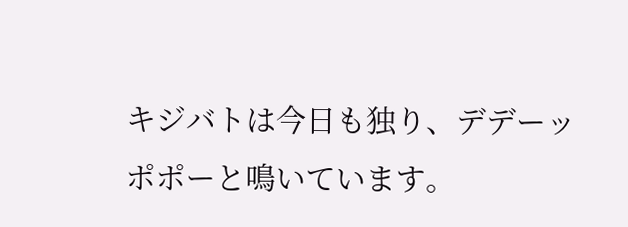キジバトは今日も独り、デデーッポポーと鳴いています。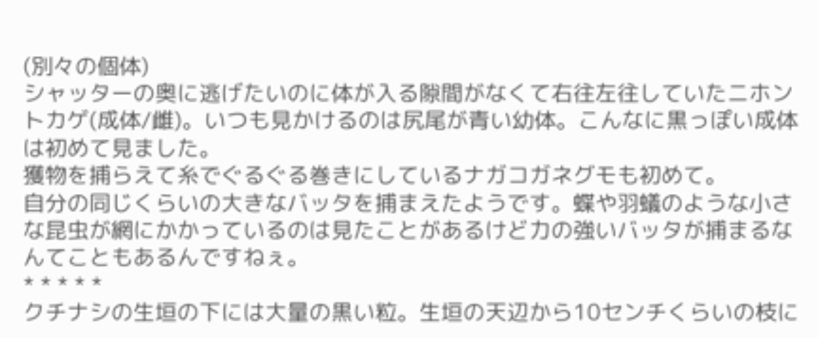(別々の個体)
シャッターの奥に逃げたいのに体が入る隙間がなくて右往左往していたニホントカゲ(成体/雌)。いつも見かけるのは尻尾が青い幼体。こんなに黒っぽい成体は初めて見ました。
獲物を捕らえて糸でぐるぐる巻きにしているナガコガネグモも初めて。
自分の同じくらいの大きなバッタを捕まえたようです。蝶や羽蟻のような小さな昆虫が網にかかっているのは見たことがあるけど力の強いバッタが捕まるなんてこともあるんですねぇ。
* * * * *
クチナシの生垣の下には大量の黒い粒。生垣の天辺から10センチくらいの枝に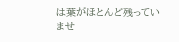は葉がほとんど残っていませ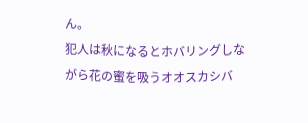ん。
犯人は秋になるとホバリングしながら花の蜜を吸うオオスカシバ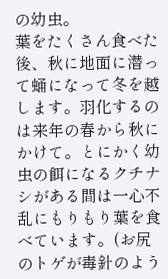の幼虫。
葉をたくさん食べた後、秋に地面に潜って蛹になって冬を越します。羽化するのは来年の春から秋にかけて。とにかく幼虫の餌になるクチナシがある間は一心不乱にもりもり葉を食べています。(お尻のトゲが毒針のよう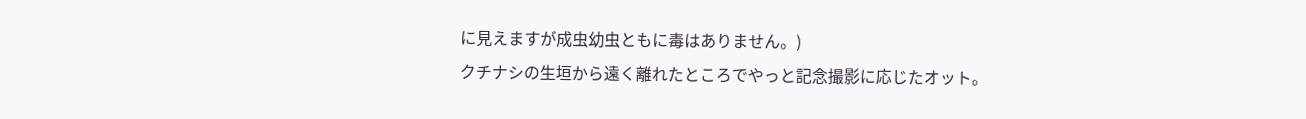に見えますが成虫幼虫ともに毒はありません。)
クチナシの生垣から遠く離れたところでやっと記念撮影に応じたオット。